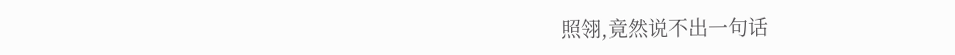照翎,竟然说不出一句话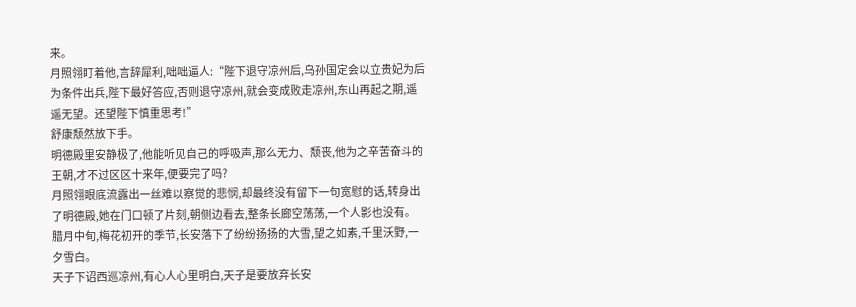来。
月照翎盯着他,言辞犀利,咄咄逼人:“陛下退守凉州后,乌孙国定会以立贵妃为后为条件出兵,陛下最好答应,否则退守凉州,就会变成败走凉州,东山再起之期,遥遥无望。还望陛下慎重思考!”
舒康颓然放下手。
明德殿里安静极了,他能听见自己的呼吸声,那么无力、颓丧,他为之辛苦奋斗的王朝,才不过区区十来年,便要完了吗?
月照翎眼底流露出一丝难以察觉的悲悯,却最终没有留下一句宽慰的话,转身出了明德殿,她在门口顿了片刻,朝侧边看去,整条长廊空荡荡,一个人影也没有。
腊月中旬,梅花初开的季节,长安落下了纷纷扬扬的大雪,望之如素,千里沃野,一夕雪白。
天子下诏西巡凉州,有心人心里明白,天子是要放弃长安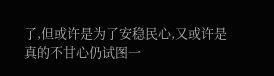了,但或许是为了安稳民心,又或许是真的不甘心仍试图一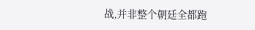战,并非整个朝廷全都跑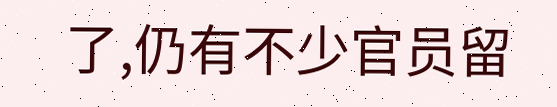了,仍有不少官员留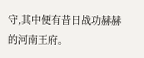守,其中便有昔日战功赫赫的河南王府。